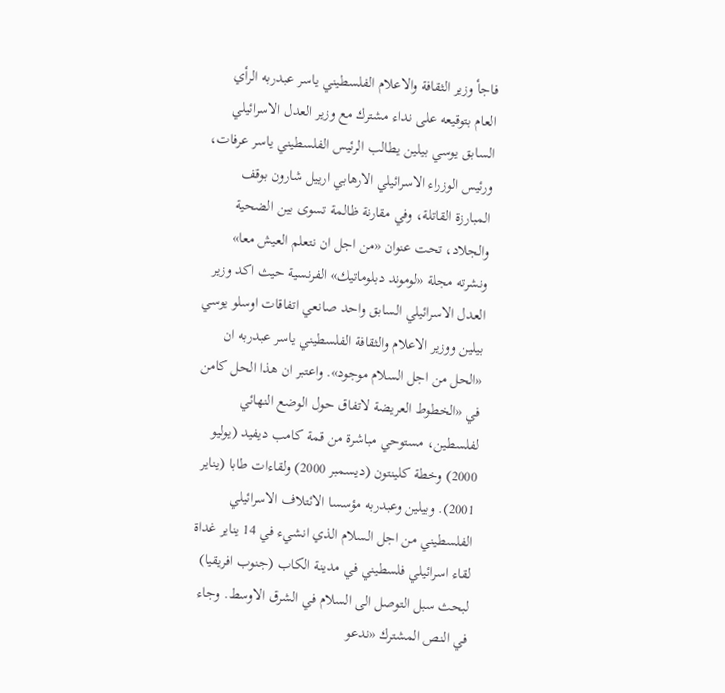فاجأ وزير الثقافة والاعلام الفلسطيني ياسر عبدربه الرأي العام بتوقيعه على نداء مشترك مع وزير العدل الاسرائيلي السابق يوسي بيلين يطالب الرئيس الفلسطيني ياسر عرفات، ورئيس الوزراء الاسرائيلي الارهابي ارييل شارون بوقف المبارزة القاتلة، وفي مقارنة ظالمة تسوى بين الضحية والجلاد، تحت عنوان «من اجل ان نتعلم العيش معا» ونشرته مجلة «لوموند دبلوماتيك» الفرنسية حيث اكد وزير العدل الاسرائيلي السابق واحد صانعي اتفاقات اوسلو يوسي بيلين ووزير الاعلام والثقافة الفلسطيني ياسر عبدربه ان «الحل من اجل السلام موجود». واعتبر ان هذا الحل كامن في «الخطوط العريضة لاتفاق حول الوضع النهائي لفلسطين، مستوحي مباشرة من قمة كامب ديفيد (يوليو 2000) وخطة كلينتون (ديسمبر 2000) ولقاءات طابا (يناير 2001). وبيلين وعبدربه مؤسسا الائتلاف الاسرائيلي الفلسطيني من اجل السلام الذي انشيء في 14 يناير غداة لقاء اسرائيلي فلسطيني في مدينة الكاب (جنوب افريقيا) لبحث سبل التوصل الى السلام في الشرق الاوسط. وجاء في النص المشترك «ندعو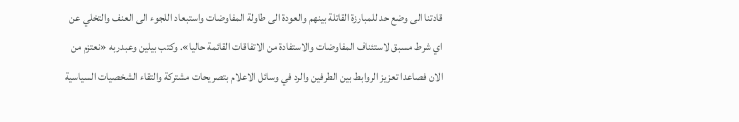قادتنا الى وضع حد للمبارزة القاتلة بينهم والعودة الى طاولة المفاوضات واستبعاد اللجوء الى العنف والتخلي عن اي شرط مسبق لاستئناف المفاوضات والاستفادة من الاتفاقات القائمة حاليا». وكتب بيلين وعبدربه «نعتزم من الان فصاعدا تعزيز الروابط بين الطرفين والرد في وسائل الاعلام بتصريحات مشتركة والتقاء الشخصيات السياسية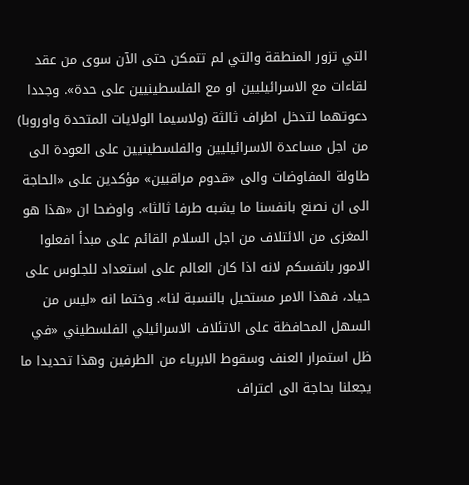التي تزور المنطقة والتي لم تتمكن حتى الآن سوى من عقد لقاءات مع الاسرائيليين او مع الفلسطينيين على حدة». وجددا دعوتهما لتدخل اطراف ثالثة (ولاسيما الولايات المتحدة واوروبا) من اجل مساعدة الاسرائيليين والفلسطينيين على العودة الى طاولة المفاوضات والى «قدوم مراقبين» مؤكدين على «الحاجة الى ان نصنع بانفسنا ما يشبه طرفا ثالثا». واوضحا ان «هذا هو المغزى من الائتلاف من اجل السلام القائم على مبدأ افعلوا الامور بانفسكم لانه اذا كان العالم على استعداد للجلوس على حياد، فهذا الامر مستحيل بالنسبة لنا». وختما انه «ليس من السهل المحافظة على الاتئلاف الاسرائيلي الفلسطيني «في ظل استمرار العنف وسقوط الابرياء من الطرفين وهذا تحديدا ما يجعلنا بحاجة الى اعتراف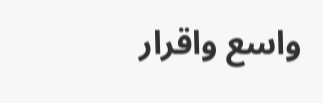واسع واقرار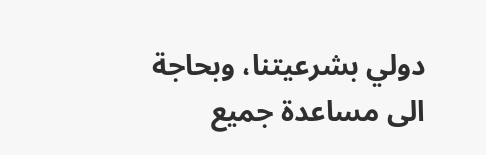دولي بشرعيتنا، وبحاجة الى مساعدة جميع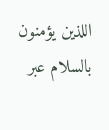اللذين يؤمنون بالسلام عبر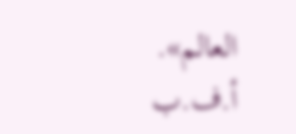العالم». أ.ف.ب